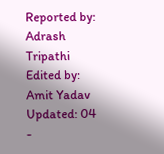Reported by: Adrash Tripathi
Edited by: Amit Yadav
Updated: 04
-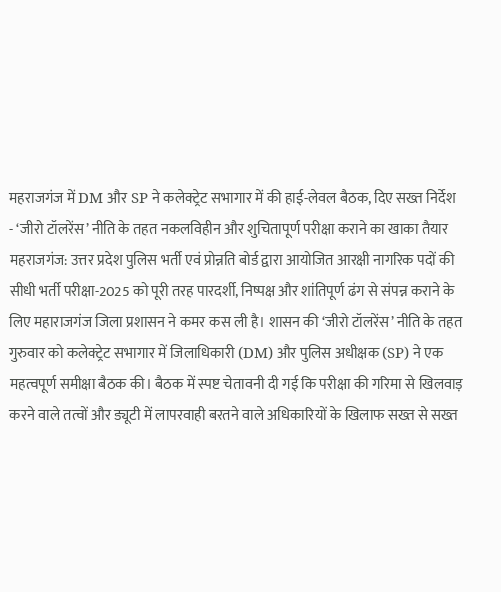महराजगंज में DM और SP ने कलेक्ट्रेट सभागार में की हाई-लेवल बैठक, दिए सख्त निर्देश
- ‘जीरो टॉलरेंस’ नीति के तहत नकलविहीन और शुचितापूर्ण परीक्षा कराने का खाका तैयार
महराजगंज: उत्तर प्रदेश पुलिस भर्ती एवं प्रोन्नति बोर्ड द्वारा आयोजित आरक्षी नागरिक पदों की सीधी भर्ती परीक्षा-2025 को पूरी तरह पारदर्शी, निष्पक्ष और शांतिपूर्ण ढंग से संपन्न कराने के लिए महाराजगंज जिला प्रशासन ने कमर कस ली है। शासन की ‘जीरो टॉलरेंस’ नीति के तहत गुरुवार को कलेक्ट्रेट सभागार में जिलाधिकारी (DM) और पुलिस अधीक्षक (SP) ने एक महत्वपूर्ण समीक्षा बैठक की। बैठक में स्पष्ट चेतावनी दी गई कि परीक्षा की गरिमा से खिलवाड़ करने वाले तत्वों और ड्यूटी में लापरवाही बरतने वाले अधिकारियों के खिलाफ सख्त से सख्त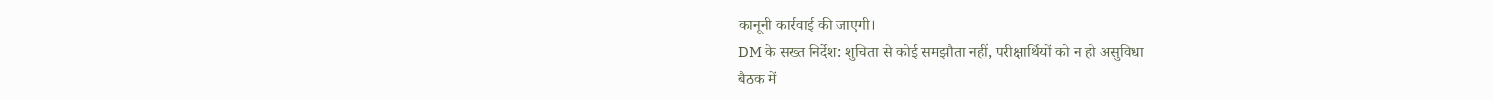कानूनी कार्रवाई की जाएगी।
DM के सख्त निर्देश: शुचिता से कोई समझौता नहीं, परीक्षार्थियों को न हो असुविधा
बैठक में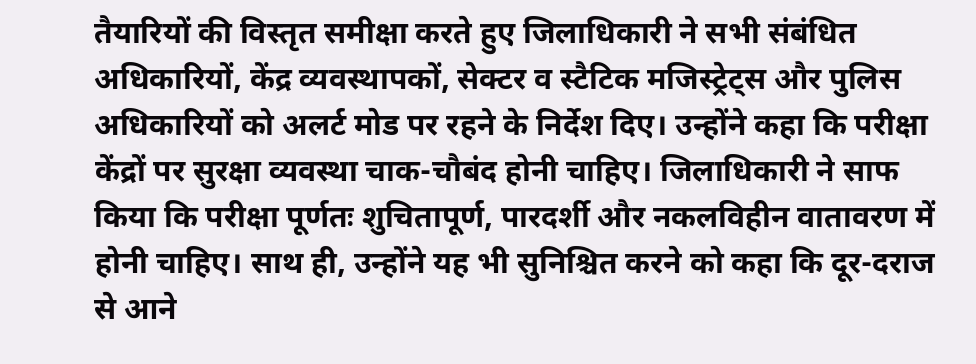तैयारियों की विस्तृत समीक्षा करते हुए जिलाधिकारी ने सभी संबंधित अधिकारियों, केंद्र व्यवस्थापकों, सेक्टर व स्टैटिक मजिस्ट्रेट्स और पुलिस अधिकारियों को अलर्ट मोड पर रहने के निर्देश दिए। उन्होंने कहा कि परीक्षा केंद्रों पर सुरक्षा व्यवस्था चाक-चौबंद होनी चाहिए। जिलाधिकारी ने साफ किया कि परीक्षा पूर्णतः शुचितापूर्ण, पारदर्शी और नकलविहीन वातावरण में होनी चाहिए। साथ ही, उन्होंने यह भी सुनिश्चित करने को कहा कि दूर-दराज से आने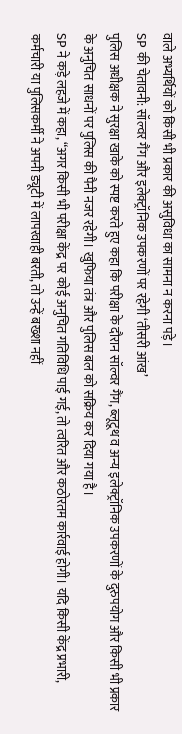वाले अभ्यर्थियों को किसी भी प्रकार की असुविधा का सामना न करना पड़े।
SP की चेतावनी: सॉल्वर गैंग और इलेक्ट्रॉनिक उपकरणों पर रहेगी ‘तीसरी आंख’
पुलिस अधीक्षक ने सुरक्षा खाके को स्पष्ट करते हुए कहा कि परीक्षा के दौरान सॉल्वर गैंग, ब्लूटूथ व अन्य इलेक्ट्रॉनिक उपकरणों के दुरुपयोग और किसी भी प्रकार के अनुचित साधनों पर पुलिस की पैनी नजर रहेगी। खुफिया तंत्र और पुलिस बल को सक्रिय कर दिया गया है।
SP ने कड़े लहजे में कहा, “अगर किसी भी परीक्षा केंद्र पर कोई अनुचित गतिविधि पाई गई, तो त्वरित और कठोरतम कार्रवाई होगी। यदि किसी केंद्र प्रभारी, कर्मचारी या पुलिसकर्मी ने अपनी ड्यूटी में लापरवाही बरती, तो उन्हें बख्शा नहीं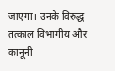जाएगा। उनके विरुद्ध तत्काल विभागीय और कानूनी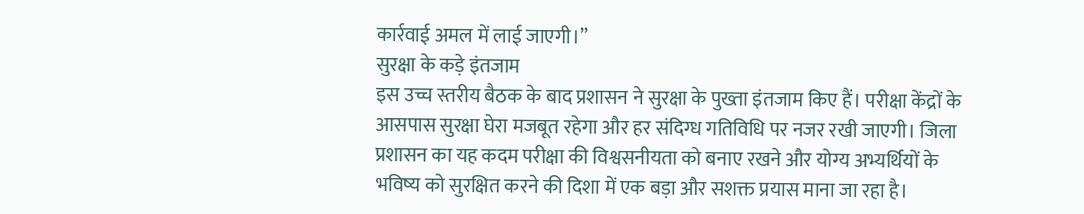कार्रवाई अमल में लाई जाएगी।”
सुरक्षा के कड़े इंतजाम
इस उच्च स्तरीय बैठक के बाद प्रशासन ने सुरक्षा के पुख्ता इंतजाम किए हैं। परीक्षा केंद्रों के आसपास सुरक्षा घेरा मजबूत रहेगा और हर संदिग्ध गतिविधि पर नजर रखी जाएगी। जिला प्रशासन का यह कदम परीक्षा की विश्वसनीयता को बनाए रखने और योग्य अभ्यर्थियों के भविष्य को सुरक्षित करने की दिशा में एक बड़ा और सशक्त प्रयास माना जा रहा है।